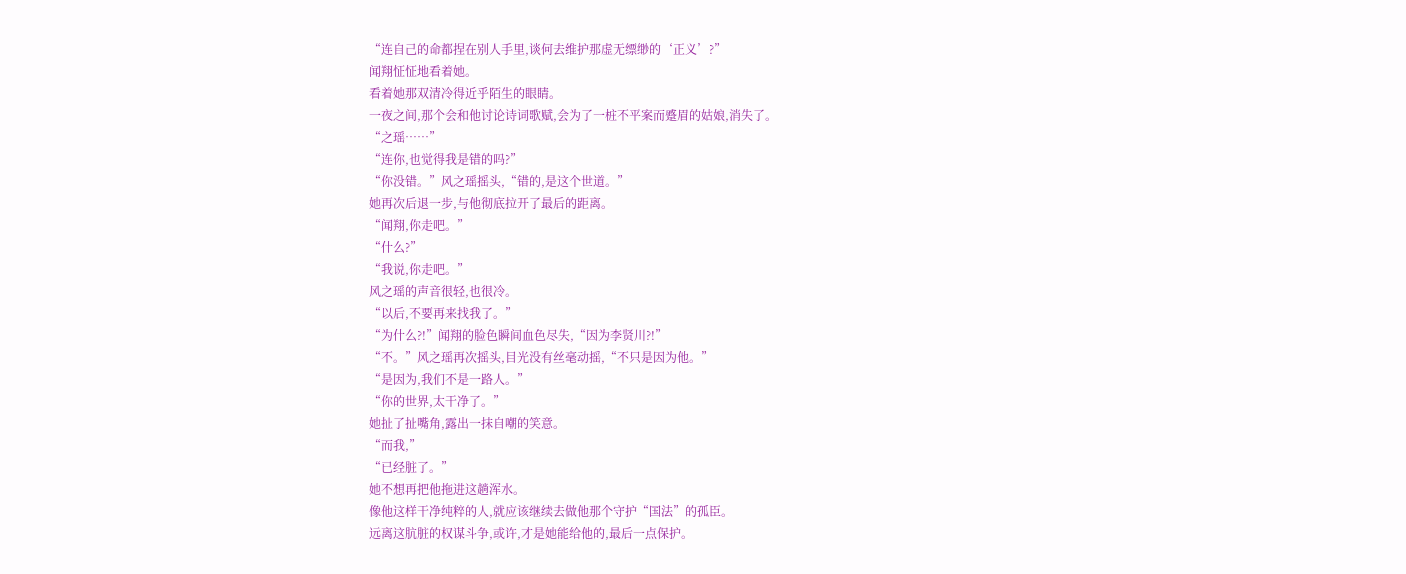“连自己的命都捏在别人手里,谈何去维护那虚无缥缈的‘正义’?”
闻翔怔怔地看着她。
看着她那双清冷得近乎陌生的眼睛。
一夜之间,那个会和他讨论诗词歌赋,会为了一桩不平案而蹙眉的姑娘,消失了。
“之瑶……”
“连你,也觉得我是错的吗?”
“你没错。”风之瑶摇头,“错的,是这个世道。”
她再次后退一步,与他彻底拉开了最后的距离。
“闻翔,你走吧。”
“什么?”
“我说,你走吧。”
风之瑶的声音很轻,也很冷。
“以后,不要再来找我了。”
“为什么?!”闻翔的脸色瞬间血色尽失,“因为李贤川?!”
“不。”风之瑶再次摇头,目光没有丝毫动摇,“不只是因为他。”
“是因为,我们不是一路人。”
“你的世界,太干净了。”
她扯了扯嘴角,露出一抹自嘲的笑意。
“而我,”
“已经脏了。”
她不想再把他拖进这趟浑水。
像他这样干净纯粹的人,就应该继续去做他那个守护“国法”的孤臣。
远离这肮脏的权谋斗争,或许,才是她能给他的,最后一点保护。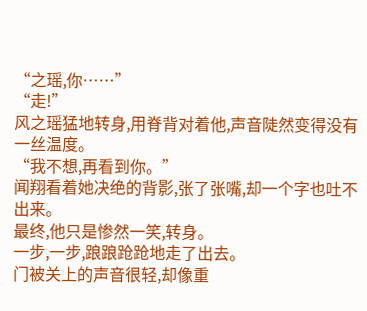“之瑶,你……”
“走!”
风之瑶猛地转身,用脊背对着他,声音陡然变得没有一丝温度。
“我不想,再看到你。”
闻翔看着她决绝的背影,张了张嘴,却一个字也吐不出来。
最终,他只是惨然一笑,转身。
一步,一步,踉踉跄跄地走了出去。
门被关上的声音很轻,却像重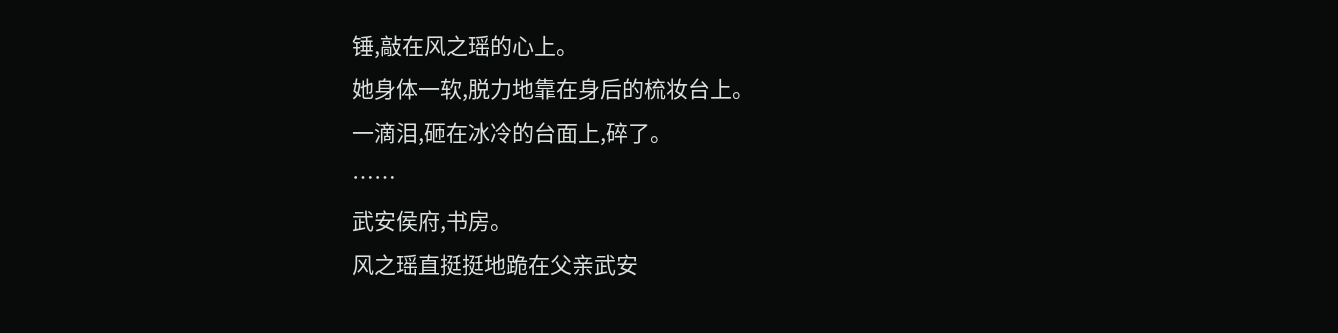锤,敲在风之瑶的心上。
她身体一软,脱力地靠在身后的梳妆台上。
一滴泪,砸在冰冷的台面上,碎了。
……
武安侯府,书房。
风之瑶直挺挺地跪在父亲武安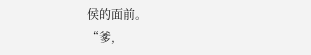侯的面前。
“爹,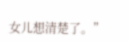女儿想清楚了。”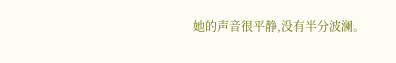她的声音很平静,没有半分波澜。